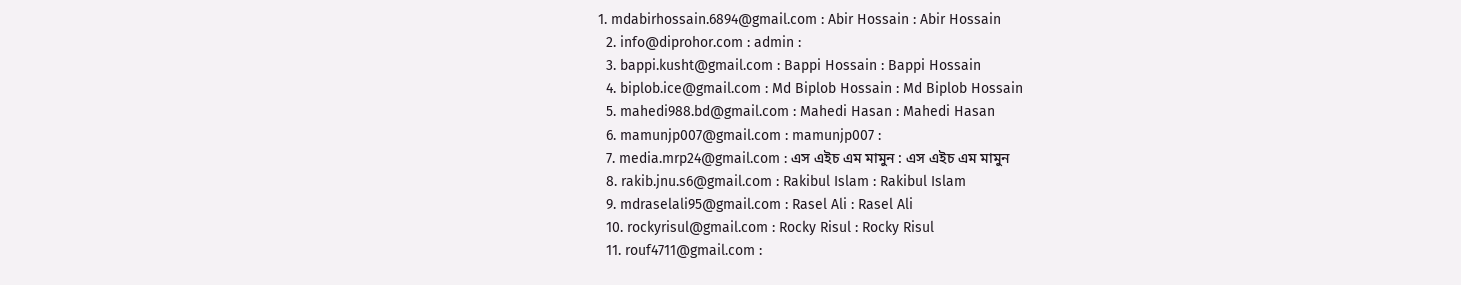1. mdabirhossain.6894@gmail.com : Abir Hossain : Abir Hossain
  2. info@diprohor.com : admin :
  3. bappi.kusht@gmail.com : Bappi Hossain : Bappi Hossain
  4. biplob.ice@gmail.com : Md Biplob Hossain : Md Biplob Hossain
  5. mahedi988.bd@gmail.com : Mahedi Hasan : Mahedi Hasan
  6. mamunjp007@gmail.com : mamunjp007 :
  7. media.mrp24@gmail.com : এস এইচ এম মামুন : এস এইচ এম মামুন
  8. rakib.jnu.s6@gmail.com : Rakibul Islam : Rakibul Islam
  9. mdraselali95@gmail.com : Rasel Ali : Rasel Ali
  10. rockyrisul@gmail.com : Rocky Risul : Rocky Risul
  11. rouf4711@gmail.com :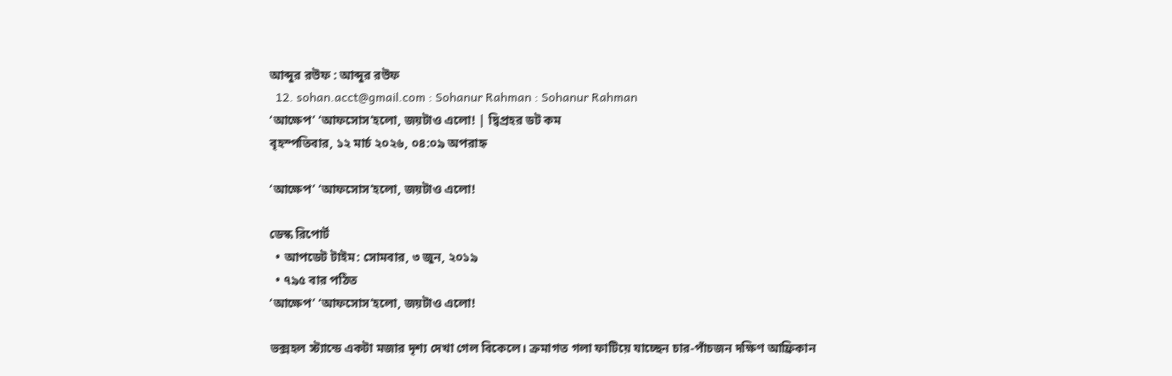আব্দুর রউফ : আব্দুর রউফ
  12. sohan.acct@gmail.com : Sohanur Rahman : Sohanur Rahman
‘আক্ষেপ’ ‘আফসোস’হলো, জয়টাও এলো! | দ্বিপ্রহর ডট কম
বৃহস্পতিবার, ১২ মার্চ ২০২৬, ০৪:০৯ অপরাহ্ন

‘আক্ষেপ’ ‘আফসোস’হলো, জয়টাও এলো!

ডেস্ক রিপোর্ট
  • আপডেট টাইম: সোমবার, ৩ জুন, ২০১৯
  • ৭৯৫ বার পঠিত
‘আক্ষেপ’ ‘আফসোস’হলো, জয়টাও এলো!

ভক্সহল স্ট্যান্ডে একটা মজার দৃশ্য দেখা গেল বিকেলে। ক্রমাগত গলা ফাটিয়ে যাচ্ছেন চার-পাঁচজন দক্ষিণ আফ্রিকান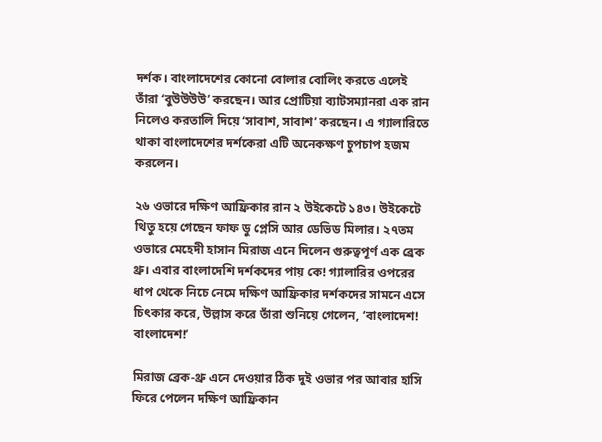দর্শক। বাংলাদেশের কোনো বোলার বোলিং করতে এলেই তাঁরা ‘বুউউউউ’ করছেন। আর প্রোটিয়া ব্যাটসম্যানরা এক রান নিলেও করতালি দিয়ে ‘সাবাশ, সাবাশ’ করছেন। এ গ্যালারিতে থাকা বাংলাদেশের দর্শকেরা এটি অনেকক্ষণ চুপচাপ হজম করলেন।

২৬ ওভারে দক্ষিণ আফ্রিকার রান ২ উইকেটে ১৪৩। উইকেটে থিতু হয়ে গেছেন ফাফ ডু প্লেসি আর ডেভিড মিলার। ২৭তম ওভারে মেহেদী হাসান মিরাজ এনে দিলেন গুরুত্বপূর্ণ এক ব্রেক থ্রু। এবার বাংলাদেশি দর্শকদের পায় কে! গ্যালারির ওপরের ধাপ থেকে নিচে নেমে দক্ষিণ আফ্রিকার দর্শকদের সামনে এসে চিৎকার করে, উল্লাস করে তাঁরা শুনিয়ে গেলেন, ‘বাংলাদেশ! বাংলাদেশ!’

মিরাজ ব্রেক-থ্রু এনে দেওয়ার ঠিক দুই ওভার পর আবার হাসি ফিরে পেলেন দক্ষিণ আফ্রিকান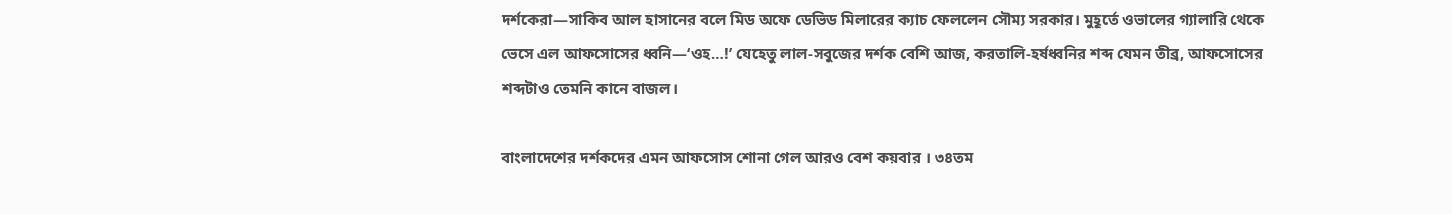দর্শকেরা—সাকিব আল হাসানের বলে মিড অফে ডেভিড মিলারের ক্যাচ ফেললেন সৌম্য সরকার। মুহূর্তে ওভালের গ্যালারি থেকে ভেসে এল আফসোসের ধ্বনি—‘ওহ…!’ যেহেতু লাল-সবুজের দর্শক বেশি আজ, করতালি-হর্ষধ্বনির শব্দ যেমন তীব্র, আফসোসের শব্দটাও তেমনি কানে বাজল।

বাংলাদেশের দর্শকদের এমন আফসোস শোনা গেল আরও বেশ কয়বার । ৩৪তম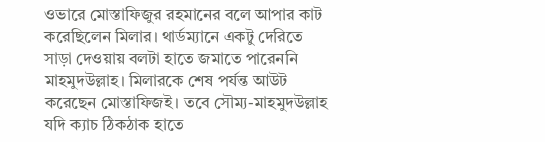ওভারে মোস্তাফিজুর রহমানের বলে আপার কাট করেছিলেন মিলার। থার্ডম্যানে একটু দেরিতে সাড়া দেওয়ায় বলটা হাতে জমাতে পারেননি মাহমুদউল্লাহ। মিলারকে শেষ পর্যন্ত আউট করেছেন মোস্তাফিজই। তবে সৌম্য-মাহমুদউল্লাহ যদি ক্যাচ ঠিকঠাক হাতে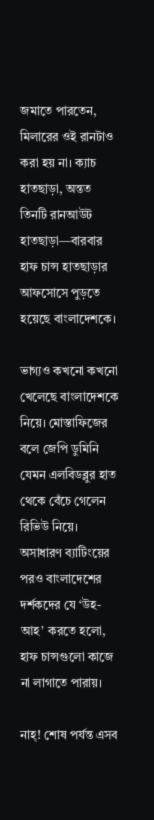জমাতে পারতেন, মিলারের ওই রানটাও করা হয় না। ক্যাচ হাতছাড়া, অন্তত তিনটি রানআউট হাতছাড়া—বারবার হাফ চান্স হাতছাড়ার আফসোসে পুড়তে হয়েছে বাংলাদেশকে।

ভাগ্যও কখনো কখনো খেলেছে বাংলাদেশকে নিয়ে। মোস্তাফিজের বলে জেপি ডুমিনি যেমন এলবিডব্লুর হাত থেকে বেঁচে গেলেন রিভিউ নিয়ে। অসাধারণ ব্যাটিংয়ের পরও বাংলাদেশের দর্শকদের যে ‘উহ-আহ’ করতে হলো, হাফ চান্সগুলো কাজে না লাগাতে পারায়।

নাহ্! শোষ পর্যন্ত এসব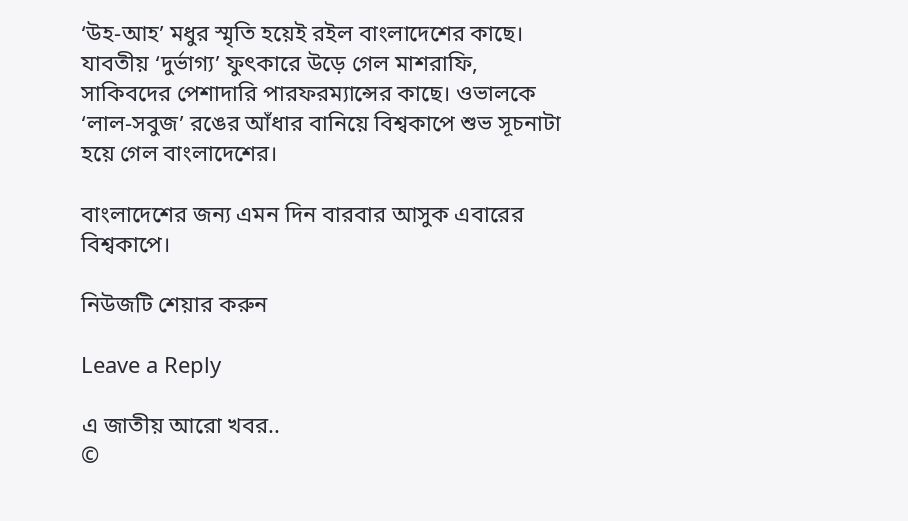‘উহ-আহ’ মধুর স্মৃতি হয়েই রইল বাংলাদেশের কাছে। যাবতীয় ‘দুর্ভাগ্য’ ফুৎকারে উড়ে গেল মাশরাফি, সাকিবদের পেশাদারি পারফরম্যান্সের কাছে। ওভালকে ‘লাল-সবুজ’ রঙের আঁধার বানিয়ে বিশ্বকাপে শুভ সূচনাটা হয়ে গেল বাংলাদেশের।

বাংলাদেশের জন্য এমন দিন বারবার আসুক এবারের বিশ্বকাপে।

নিউজটি শেয়ার করুন

Leave a Reply

এ জাতীয় আরো খবর..
©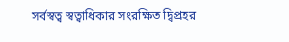সর্বস্বত্ব স্বত্বাধিকার সংরক্ষিত দ্বিপ্রহর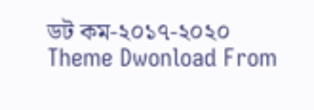ডট কম-২০১৭-২০২০
Theme Dwonload From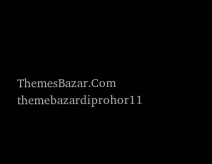ThemesBazar.Com
themebazardiprohor11